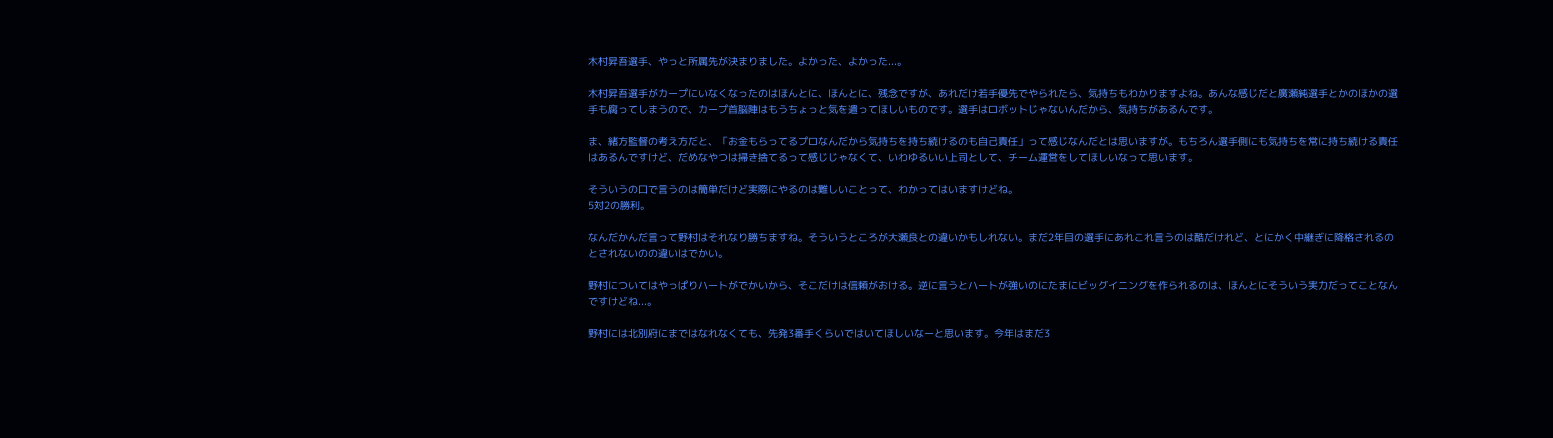木村昇吾選手、やっと所属先が決まりました。よかった、よかった...。

木村昇吾選手がカープにいなくなったのはほんとに、ほんとに、残念ですが、あれだけ若手優先でやられたら、気持ちもわかりますよね。あんな感じだと廣瀬純選手とかのほかの選手も腐ってしまうので、カープ首脳陣はもうちょっと気を遣ってほしいものです。選手はロボットじゃないんだから、気持ちがあるんです。

ま、緒方監督の考え方だと、「お金もらってるプロなんだから気持ちを持ち続けるのも自己責任」って感じなんだとは思いますが。もちろん選手側にも気持ちを常に持ち続ける責任はあるんですけど、だめなやつは掃き捨てるって感じじゃなくて、いわゆるいい上司として、チーム運営をしてほしいなって思います。

そういうの口で言うのは簡単だけど実際にやるのは難しいことって、わかってはいますけどね。
5対2の勝利。

なんだかんだ言って野村はそれなり勝ちますね。そういうところが大瀬良との違いかもしれない。まだ2年目の選手にあれこれ言うのは酷だけれど、とにかく中継ぎに降格されるのとされないのの違いはでかい。

野村についてはやっぱりハートがでかいから、そこだけは信頼がおける。逆に言うとハートが強いのにたまにビッグイニングを作られるのは、ほんとにそういう実力だってことなんですけどね...。

野村には北別府にまではなれなくても、先発3番手くらいではいてほしいなーと思います。今年はまだ3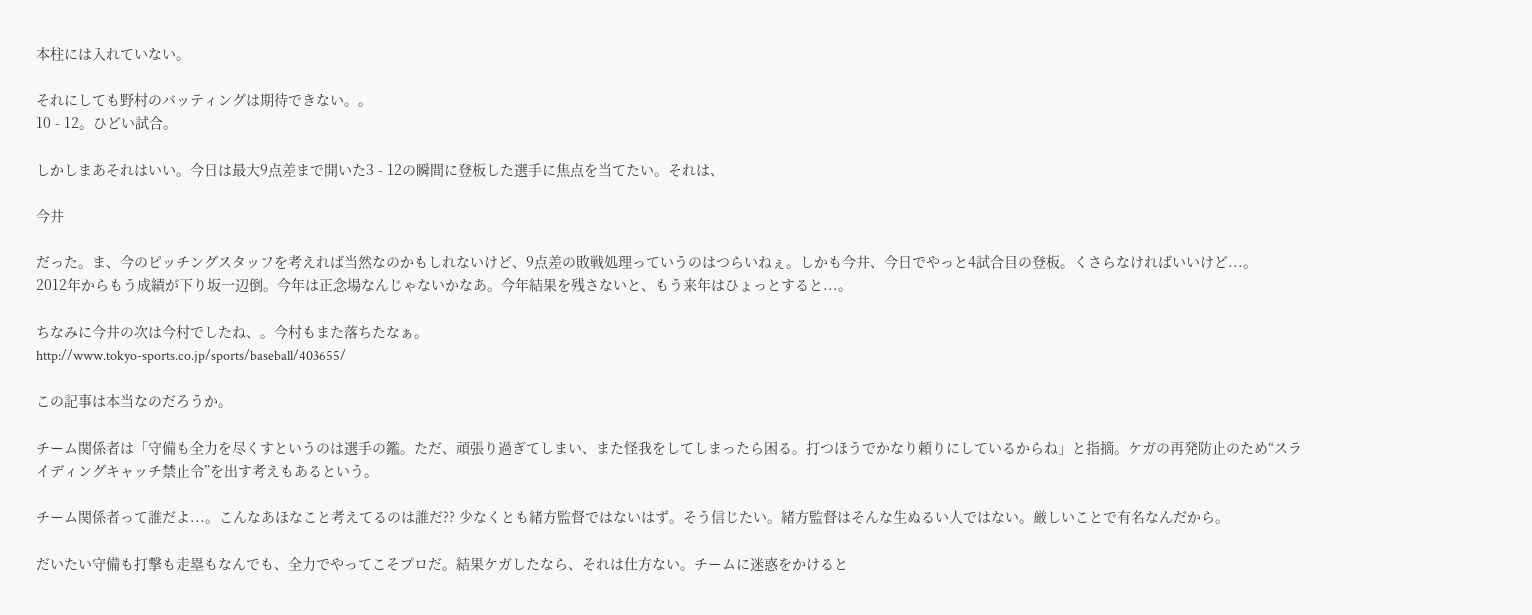本柱には入れていない。

それにしても野村のバッティングは期待できない。。
10 - 12。ひどい試合。

しかしまあそれはいい。今日は最大9点差まで開いた3 - 12の瞬間に登板した選手に焦点を当てたい。それは、

今井

だった。ま、今のピッチングスタッフを考えれば当然なのかもしれないけど、9点差の敗戦処理っていうのはつらいねぇ。しかも今井、今日でやっと4試合目の登板。くさらなければいいけど...。
2012年からもう成績が下り坂一辺倒。今年は正念場なんじゃないかなあ。今年結果を残さないと、もう来年はひょっとすると...。

ちなみに今井の次は今村でしたね、。今村もまた落ちたなぁ。
http://www.tokyo-sports.co.jp/sports/baseball/403655/

この記事は本当なのだろうか。

チーム関係者は「守備も全力を尽くすというのは選手の鑑。ただ、頑張り過ぎてしまい、また怪我をしてしまったら困る。打つほうでかなり頼りにしているからね」と指摘。ケガの再発防止のため“スライディングキャッチ禁止令”を出す考えもあるという。

チーム関係者って誰だよ...。こんなあほなこと考えてるのは誰だ?? 少なくとも緒方監督ではないはず。そう信じたい。緒方監督はそんな生ぬるい人ではない。厳しいことで有名なんだから。

だいたい守備も打撃も走塁もなんでも、全力でやってこそプロだ。結果ケガしたなら、それは仕方ない。チームに迷惑をかけると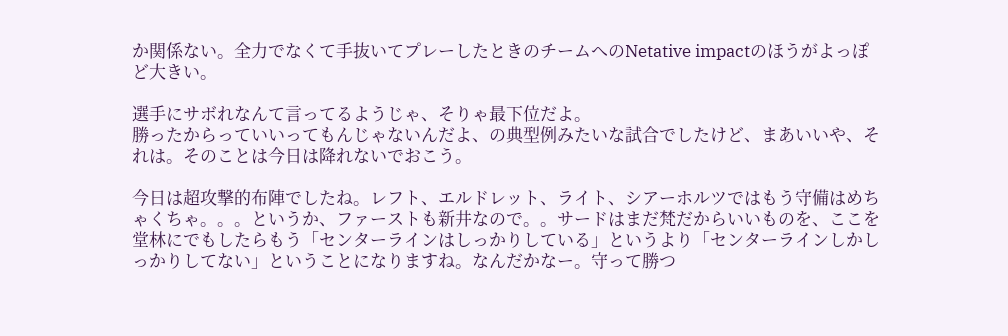か関係ない。全力でなくて手抜いてプレーしたときのチームへのNetative impactのほうがよっぽど大きい。

選手にサボれなんて言ってるようじゃ、そりゃ最下位だよ。
勝ったからっていいってもんじゃないんだよ、の典型例みたいな試合でしたけど、まあいいや、それは。そのことは今日は降れないでおこう。

今日は超攻撃的布陣でしたね。レフト、エルドレット、ライト、シアーホルツではもう守備はめちゃくちゃ。。。というか、ファーストも新井なので。。サードはまだ梵だからいいものを、ここを堂林にでもしたらもう「センターラインはしっかりしている」というより「センターラインしかしっかりしてない」ということになりますね。なんだかなー。守って勝つ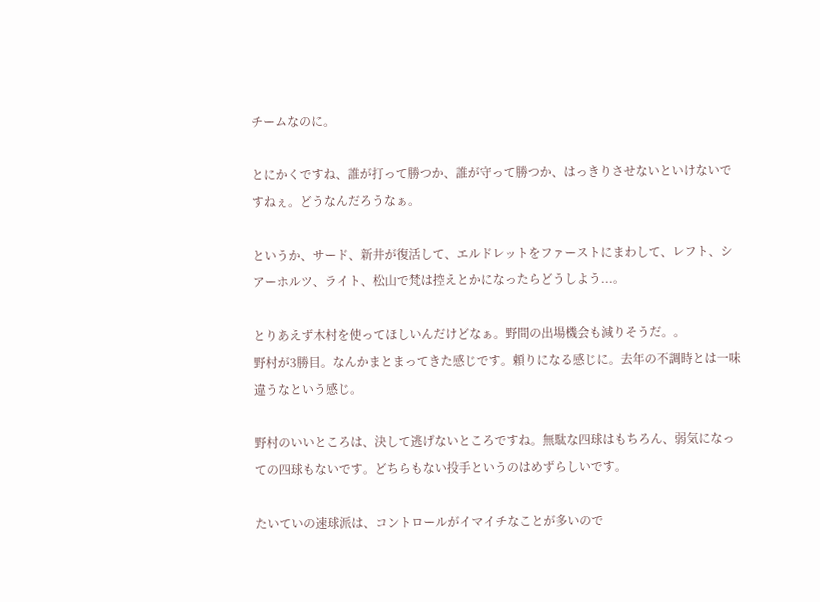チームなのに。

とにかくですね、誰が打って勝つか、誰が守って勝つか、はっきりさせないといけないですねぇ。どうなんだろうなぁ。

というか、サード、新井が復活して、エルドレットをファーストにまわして、レフト、シアーホルツ、ライト、松山で梵は控えとかになったらどうしよう...。

とりあえず木村を使ってほしいんだけどなぁ。野間の出場機会も減りそうだ。。
野村が3勝目。なんかまとまってきた感じです。頼りになる感じに。去年の不調時とは一味違うなという感じ。

野村のいいところは、決して逃げないところですね。無駄な四球はもちろん、弱気になっての四球もないです。どちらもない投手というのはめずらしいです。

たいていの速球派は、コントロールがイマイチなことが多いので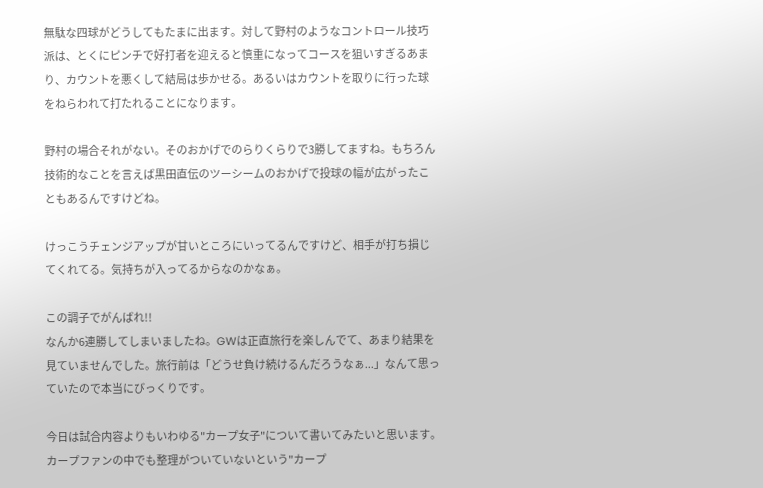無駄な四球がどうしてもたまに出ます。対して野村のようなコントロール技巧派は、とくにピンチで好打者を迎えると慎重になってコースを狙いすぎるあまり、カウントを悪くして結局は歩かせる。あるいはカウントを取りに行った球をねらわれて打たれることになります。

野村の場合それがない。そのおかげでのらりくらりで3勝してますね。もちろん技術的なことを言えば黒田直伝のツーシームのおかげで投球の幅が広がったこともあるんですけどね。

けっこうチェンジアップが甘いところにいってるんですけど、相手が打ち損じてくれてる。気持ちが入ってるからなのかなぁ。

この調子でがんばれ!!
なんか6連勝してしまいましたね。GWは正直旅行を楽しんでて、あまり結果を見ていませんでした。旅行前は「どうせ負け続けるんだろうなぁ...」なんて思っていたので本当にびっくりです。

今日は試合内容よりもいわゆる"カープ女子"について書いてみたいと思います。カープファンの中でも整理がついていないという"カープ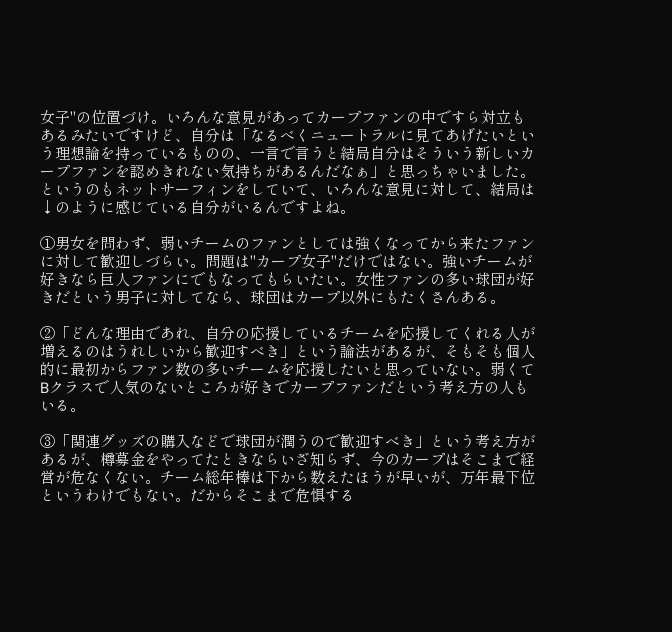女子"の位置づけ。いろんな意見があってカープファンの中ですら対立もあるみたいですけど、自分は「なるべくニュートラルに見てあげたいという理想論を持っているものの、一言で言うと結局自分はそういう新しいカープファンを認めきれない気持ちがあるんだなぁ」と思っちゃいました。というのもネットサーフィンをしていて、いろんな意見に対して、結局は↓のように感じている自分がいるんですよね。

①男女を問わず、弱いチームのファンとしては強くなってから来たファンに対して歓迎しづらい。問題は"カープ女子"だけではない。強いチームが好きなら巨人ファンにでもなってもらいたい。女性ファンの多い球団が好きだという男子に対してなら、球団はカープ以外にもたくさんある。

②「どんな理由であれ、自分の応援しているチームを応援してくれる人が増えるのはうれしいから歓迎すべき」という論法があるが、そもそも個人的に最初からファン数の多いチームを応援したいと思っていない。弱くてBクラスで人気のないところが好きでカープファンだという考え方の人もいる。

③「関連グッズの購入などで球団が潤うので歓迎すべき」という考え方があるが、樽募金をやってたときならいざ知らず、今のカープはそこまで経営が危なくない。チーム総年棒は下から数えたほうが早いが、万年最下位というわけでもない。だからそこまで危惧する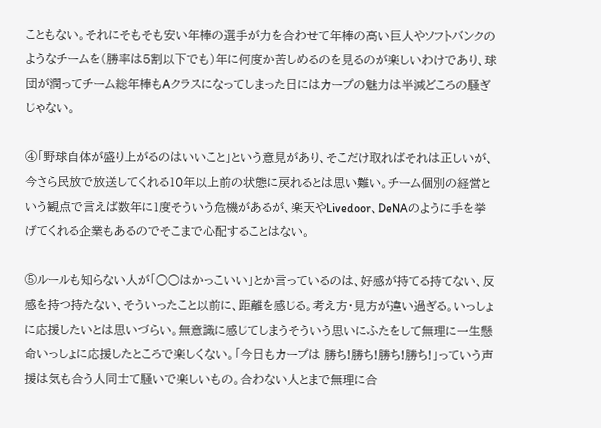こともない。それにそもそも安い年棒の選手が力を合わせて年棒の高い巨人やソフトバンクのようなチームを(勝率は5割以下でも)年に何度か苦しめるのを見るのが楽しいわけであり、球団が潤ってチーム総年棒もAクラスになってしまった日にはカープの魅力は半減どころの騒ぎじゃない。

④「野球自体が盛り上がるのはいいこと」という意見があり、そこだけ取ればそれは正しいが、今さら民放で放送してくれる10年以上前の状態に戻れるとは思い難い。チーム個別の経営という観点で言えば数年に1度そういう危機があるが、楽天やLivedoor、DeNAのように手を挙げてくれる企業もあるのでそこまで心配することはない。

⑤ルールも知らない人が「○○はかっこいい」とか言っているのは、好感が持てる持てない、反感を持つ持たない、そういったこと以前に、距離を感じる。考え方・見方が違い過ぎる。いっしょに応援したいとは思いづらい。無意識に感じてしまうそういう思いにふたをして無理に一生懸命いっしょに応援したところで楽しくない。「今日もカープは 勝ち!勝ち!勝ち!勝ち!」っていう声援は気も合う人同士て騒いで楽しいもの。合わない人とまで無理に合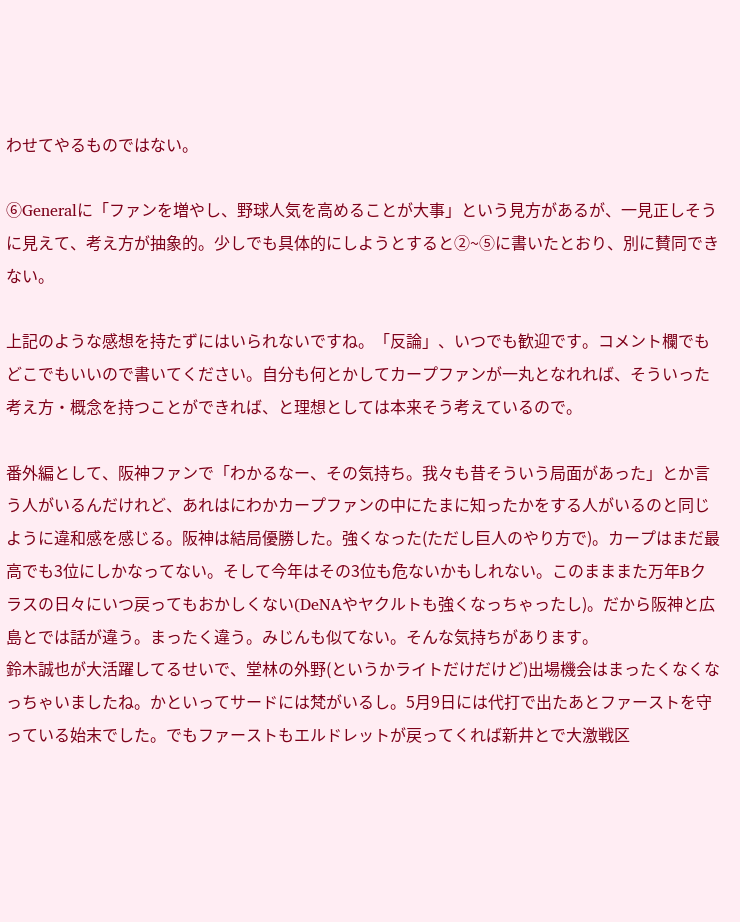わせてやるものではない。

⑥Generalに「ファンを増やし、野球人気を高めることが大事」という見方があるが、一見正しそうに見えて、考え方が抽象的。少しでも具体的にしようとすると②~⑤に書いたとおり、別に賛同できない。

上記のような感想を持たずにはいられないですね。「反論」、いつでも歓迎です。コメント欄でもどこでもいいので書いてください。自分も何とかしてカープファンが一丸となれれば、そういった考え方・概念を持つことができれば、と理想としては本来そう考えているので。

番外編として、阪神ファンで「わかるなー、その気持ち。我々も昔そういう局面があった」とか言う人がいるんだけれど、あれはにわかカープファンの中にたまに知ったかをする人がいるのと同じように違和感を感じる。阪神は結局優勝した。強くなった(ただし巨人のやり方で)。カープはまだ最高でも3位にしかなってない。そして今年はその3位も危ないかもしれない。このまままた万年Bクラスの日々にいつ戻ってもおかしくない(DeNAやヤクルトも強くなっちゃったし)。だから阪神と広島とでは話が違う。まったく違う。みじんも似てない。そんな気持ちがあります。
鈴木誠也が大活躍してるせいで、堂林の外野(というかライトだけだけど)出場機会はまったくなくなっちゃいましたね。かといってサードには梵がいるし。5月9日には代打で出たあとファーストを守っている始末でした。でもファーストもエルドレットが戻ってくれば新井とで大激戦区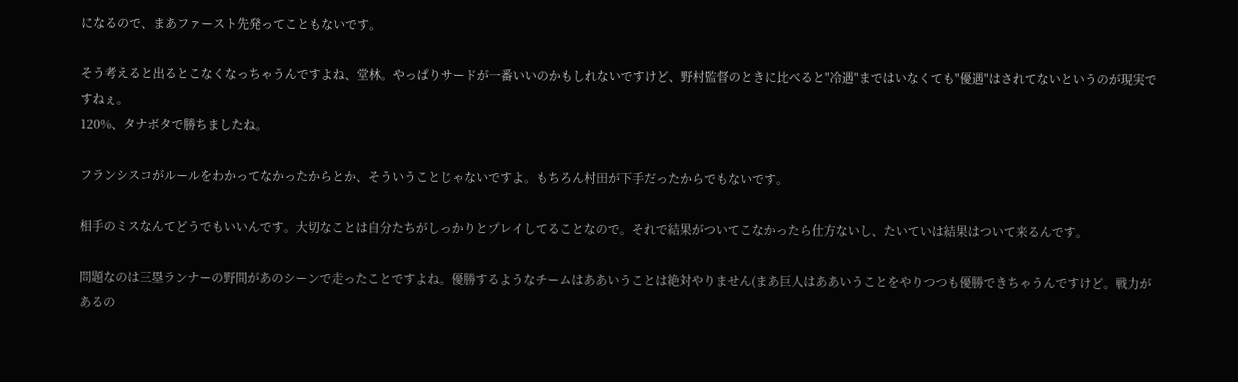になるので、まあファースト先発ってこともないです。

そう考えると出るとこなくなっちゃうんですよね、堂林。やっぱりサードが一番いいのかもしれないですけど、野村監督のときに比べると"冷遇"まではいなくても"優遇"はされてないというのが現実ですねぇ。
120%、タナボタで勝ちましたね。

フランシスコがルールをわかってなかったからとか、そういうことじゃないですよ。もちろん村田が下手だったからでもないです。

相手のミスなんてどうでもいいんです。大切なことは自分たちがしっかりとプレイしてることなので。それで結果がついてこなかったら仕方ないし、たいていは結果はついて来るんです。

問題なのは三塁ランナーの野間があのシーンで走ったことですよね。優勝するようなチームはああいうことは絶対やりません(まあ巨人はああいうことをやりつつも優勝できちゃうんですけど。戦力があるの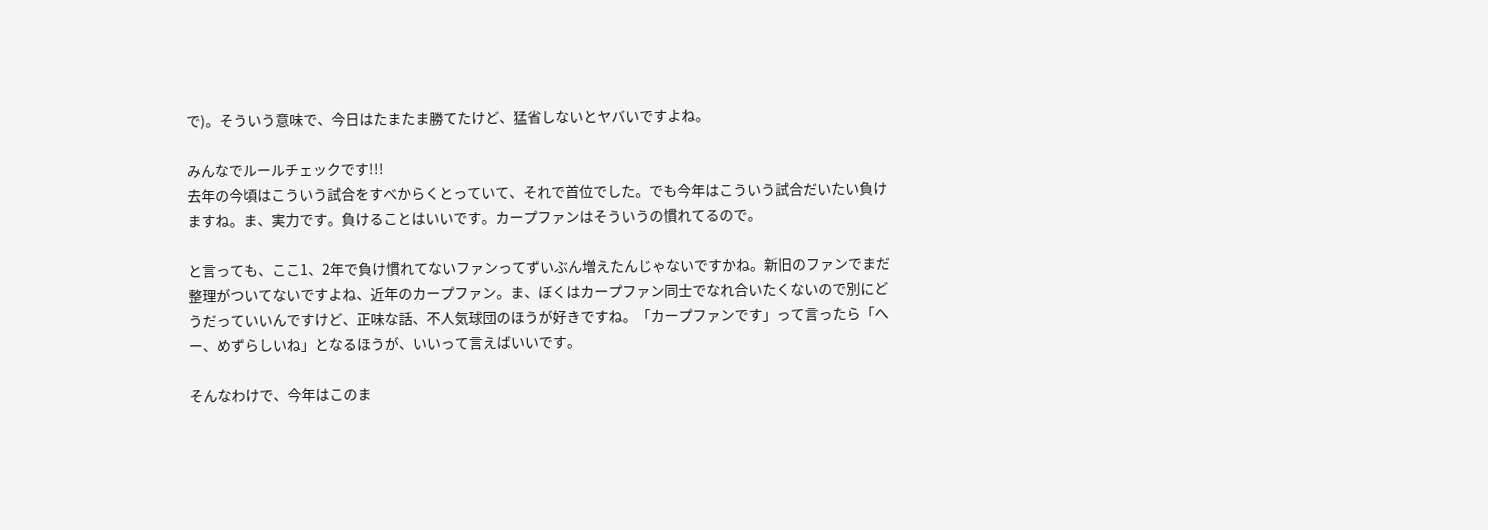で)。そういう意味で、今日はたまたま勝てたけど、猛省しないとヤバいですよね。

みんなでルールチェックです!!!
去年の今頃はこういう試合をすべからくとっていて、それで首位でした。でも今年はこういう試合だいたい負けますね。ま、実力です。負けることはいいです。カープファンはそういうの慣れてるので。

と言っても、ここ1、2年で負け慣れてないファンってずいぶん増えたんじゃないですかね。新旧のファンでまだ整理がついてないですよね、近年のカープファン。ま、ぼくはカープファン同士でなれ合いたくないので別にどうだっていいんですけど、正味な話、不人気球団のほうが好きですね。「カープファンです」って言ったら「へー、めずらしいね」となるほうが、いいって言えばいいです。

そんなわけで、今年はこのま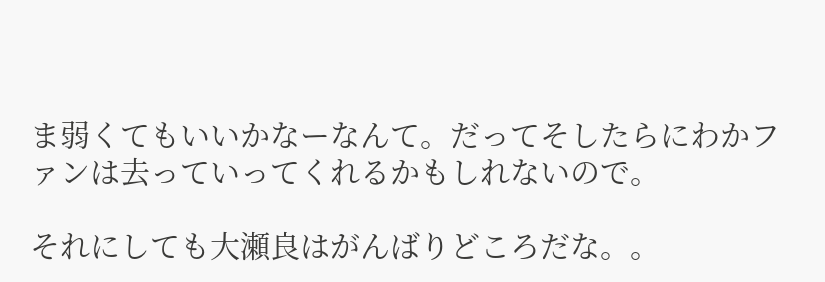ま弱くてもいいかなーなんて。だってそしたらにわかファンは去っていってくれるかもしれないので。

それにしても大瀬良はがんばりどころだな。。